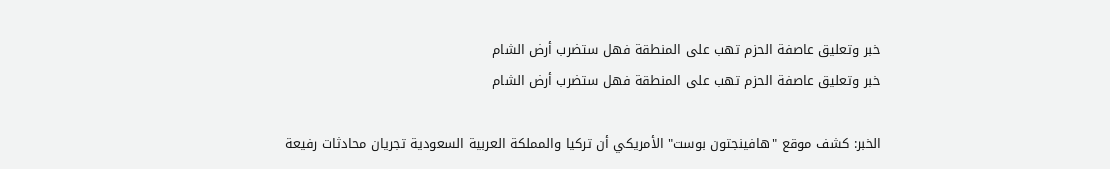خبر وتعليق عاصفة الحزم تهب على المنطقة فهل ستضرب أرض الشام
خبر وتعليق عاصفة الحزم تهب على المنطقة فهل ستضرب أرض الشام

الخبر: كشف موقع "هافينجتون بوست" الأمريكي أن تركيا والمملكة العربية السعودية تجريان محادثات رفيعة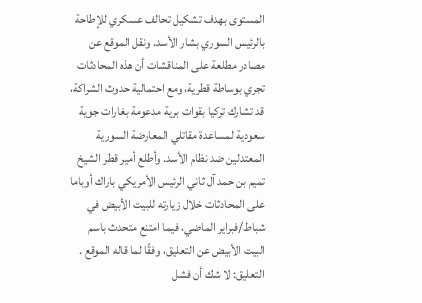المستوى بهدف تشكيل تحالف عسكري للإطاحة بالرئيس السوري بشار الأسد. ونقل الموقع عن مصادر مطلعة على المناقشات أن هذه المحادثات تجري بوساطة قطرية، ومع احتمالية حدوث الشراكة، قد تشارك تركيا بقوات برية مدعومة بغارات جوية سعودية لمساعدة مقاتلي المعارضة السورية المعتدلين ضد نظام الأسد. وأطلع أمير قطر الشيخ تميم بن حمد آل ثاني الرئيس الأمريكي باراك أوباما على المحادثات خلال زيارته للبيت الأبيض في شباط/فبراير الماضي، فيما امتنع متحدث باسم البيت الأبيض عن التعليق، وفقًا لما قاله الموقع . التعليق: لا شك أن فشل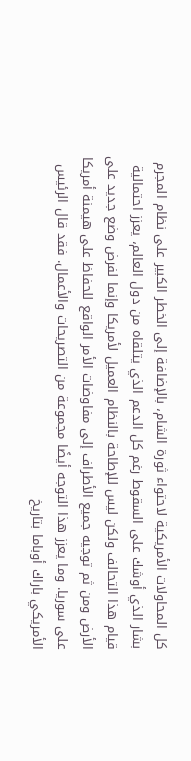كل المحاولات الأمريكية لاحتواء ثورة الشام، بالإضافة إلى الخطر الكبير على نظام المجرم بشار الذي أوشك على السقوط رغم كل الدعم الذي يتلقاه من دول العالم، يعزز احتمالية قيام هذا التحالف ولكن ليس للإطاحة بالنظام العميل لأمريكا وإنما لفرض وضع جديد على الأرض ومن ثم توجيه جميع الأطراف إلى مفاوضات الأمر الواقع للحفاظ على هيمنة أمريكا على سوريا. وما يعزز هذا التوجه أيضًا مجموعة من التصريحات والأعمال. فقد قال الرئيس الأمريكي باراك أوباما بتاريخ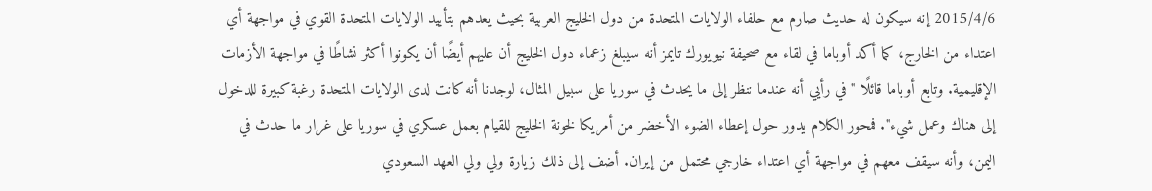2015/4/6 إنه سيكون له حديث صارم مع حلفاء الولايات المتحدة من دول الخليج العربية بحيث يعدهم بتأييد الولايات المتحدة القوي في مواجهة أي اعتداء من الخارج، كما أكد أوباما في لقاء مع صحيفة نيويورك تايمز أنه سيبلغ زعماء دول الخليج أن عليهم أيضًا أن يكونوا أكثر نشاطًا في مواجهة الأزمات الإقليمية. وتابع أوباما قائلًا "في رأيي أنه عندما ننظر إلى ما يحدث في سوريا على سبيل المثال، لوجدنا أنه كانت لدى الولايات المتحدة رغبة كبيرة للدخول إلى هناك وعمل شيء". فمحور الكلام يدور حول إعطاء الضوء الأخضر من أمريكا لخونة الخليج للقيام بعمل عسكري في سوريا على غرار ما حدث في اليمن، وأنه سيقف معهم في مواجهة أي اعتداء خارجي محتمل من إيران. أضف إلى ذلك زيارة ولي ولي العهد السعودي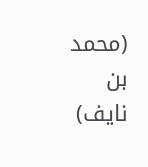(محمد بن نايف)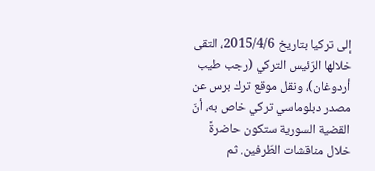إلى تركيا بتاريخ 2015/4/6، التقى خلالها الرّئيس التركي (رجب طيب أردوغان)، ونقل موقع ترك برس عن مصدر دبلوماسي تركي خاص به، أنّ القضية السورية ستكون حاضرةً خلال مناقشات الطّرفين. ثم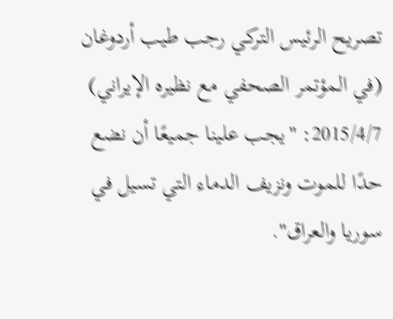تصريح الرئيس التركي رجب طيب أردوغان (في المؤتمر الصحفي مع نظيره الإيراني) 2015/4/7: "يجب علينا جميعًا أن نضع حدًا للموت ونزيف الدماء التي تسيل في سوريا والعراق".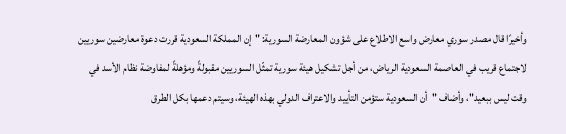وأخيرًا قال مصدر سوري معارض واسع الاطلاع على شؤون المعارضة السورية: "إن المملكة السعودية قررت دعوة معارضين سوريين لاجتماع قريب في العاصمة السعودية الرياض، من أجل تشكيل هيئة سورية تمثّل السوريين مقبولةً ومؤهلةً لمفاوضة نظام الأسد في وقت ليس ببعيد"، وأضاف "أن السعودية ستؤمن التأييد والاعتراف الدولي بهذه الهيئة، وسيتم دعمها بكل الطرق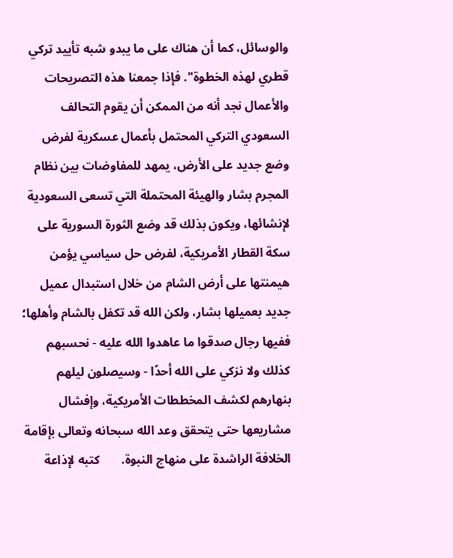والوسائل، كما أن هناك على ما يبدو شبه تأييد تركي قطري لهذه الخطوة". فإذا جمعنا هذه التصريحات والأعمال نجد أنه من الممكن أن يقوم التحالف السعودي التركي المحتمل بأعمال عسكرية لفرض وضع جديد على الأرض، يمهد للمفاوضات بين نظام المجرم بشار والهيئة المحتملة التي تسعى السعودية لإنشائها، ويكون بذلك قد وضع الثورة السورية على سكة القطار الأمريكية، لفرض حل سياسي يؤمن هيمنتها على أرض الشام من خلال استبدال عميل جديد بعميلها بشار، ولكن الله قد تكفل بالشام وأهلها؛ ففيها رجال صدقوا ما عاهدوا الله عليه - نحسبهم كذلك ولا نزكي على الله أحدًا - وسيصلون ليلهم بنهارهم لكشف المخططات الأمريكية، وإفشال مشاريعها حتى يتحقق وعد الله سبحانه وتعالى بإقامة الخلافة الراشدة على منهاج النبوة.       كتبه لإذاعة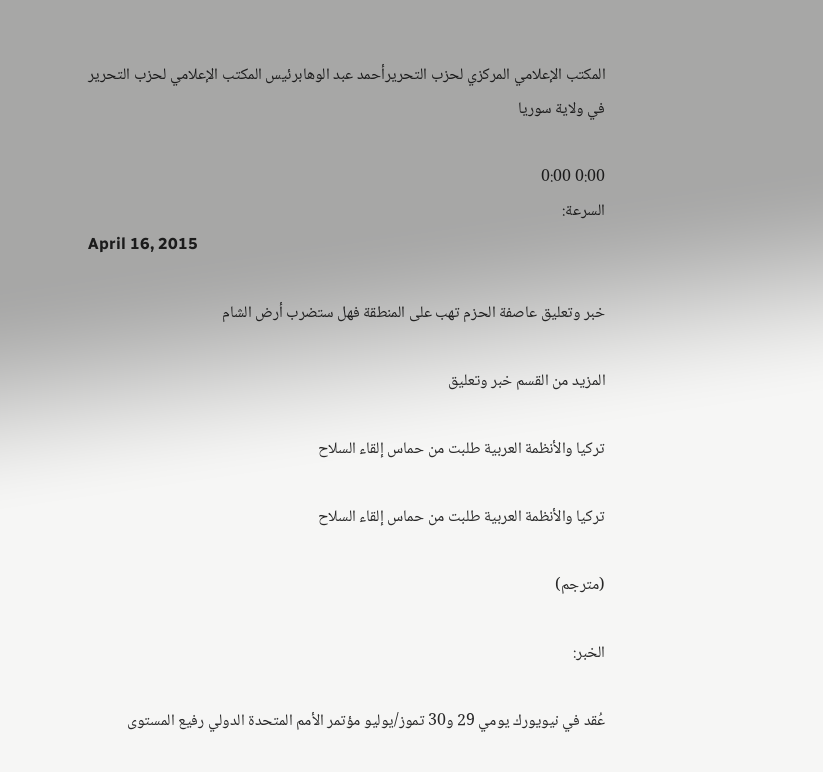المكتب الإعلامي المركزي لحزب التحريرأحمد عبد الوهابرئيس المكتب الإعلامي لحزب التحرير في ولاية سوريا

0:00 0:00
السرعة:
April 16, 2015

خبر وتعليق عاصفة الحزم تهب على المنطقة فهل ستضرب أرض الشام

المزيد من القسم خبر وتعليق

تركيا والأنظمة العربية طلبت من حماس إلقاء السلاح

تركيا والأنظمة العربية طلبت من حماس إلقاء السلاح

(مترجم)

الخبر:

عُقد في نيويورك يومي 29 و30 تموز/يوليو مؤتمر الأمم المتحدة الدولي رفيع المستوى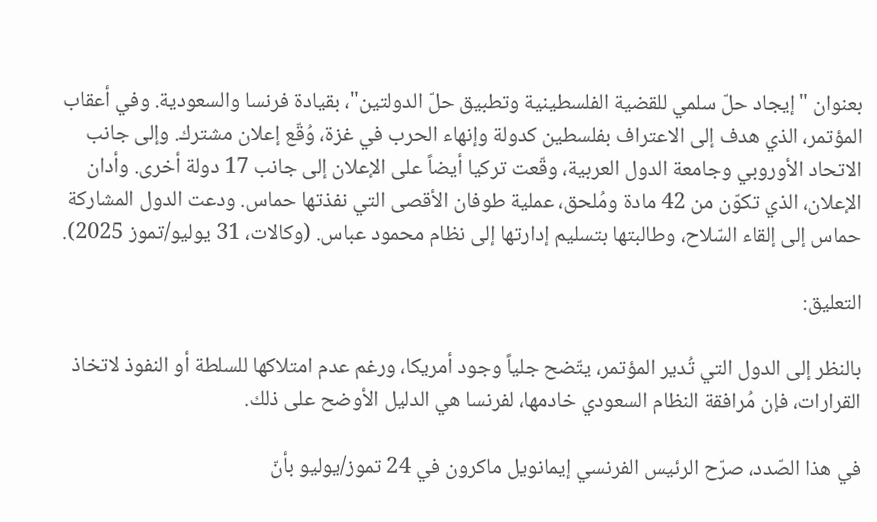بعنوان "إيجاد حلّ سلمي للقضية الفلسطينية وتطبيق حلّ الدولتين"، بقيادة فرنسا والسعودية. وفي أعقاب المؤتمر، الذي هدف إلى الاعتراف بفلسطين كدولة وإنهاء الحرب في غزة، وُقّع إعلان مشترك. وإلى جانب الاتحاد الأوروبي وجامعة الدول العربية، وقّعت تركيا أيضاً على الإعلان إلى جانب 17 دولة أخرى. وأدان الإعلان، الذي تكوّن من 42 مادة ومُلحق، عملية طوفان الأقصى التي نفذتها حماس. ودعت الدول المشاركة حماس إلى إلقاء السّلاح، وطالبتها بتسليم إدارتها إلى نظام محمود عباس. (وكالات، 31 يوليو/تموز 2025).

التعليق:

بالنظر إلى الدول التي تُدير المؤتمر، يتّضح جلياً وجود أمريكا، ورغم عدم امتلاكها للسلطة أو النفوذ لاتخاذ القرارات، فإن مُرافقة النظام السعودي خادمها، لفرنسا هي الدليل الأوضح على ذلك.

في هذا الصّدد، صرّح الرئيس الفرنسي إيمانويل ماكرون في 24 تموز/يوليو بأنّ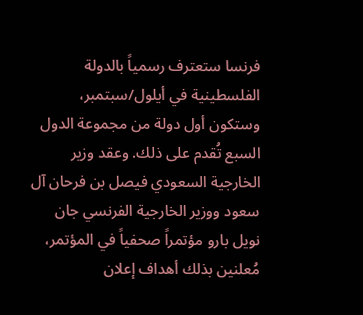فرنسا ستعترف رسمياً بالدولة الفلسطينية في أيلول/سبتمبر، وستكون أول دولة من مجموعة الدول السبع تُقدم على ذلك. وعقد وزير الخارجية السعودي فيصل بن فرحان آل سعود ووزير الخارجية الفرنسي جان نويل بارو مؤتمراً صحفياً في المؤتمر، مُعلنين بذلك أهداف إعلان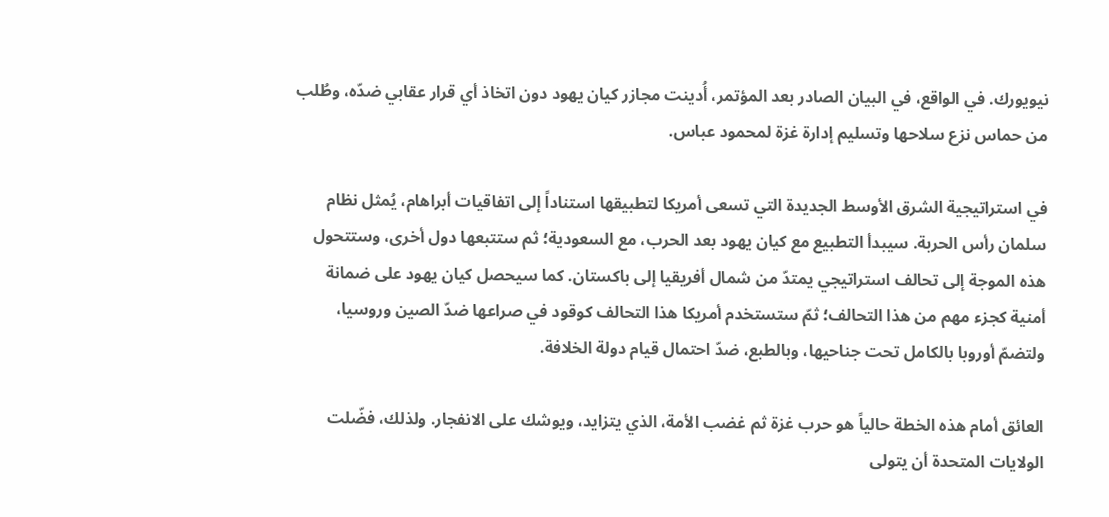نيويورك. في الواقع، في البيان الصادر بعد المؤتمر، أُدينت مجازر كيان يهود دون اتخاذ أي قرار عقابي ضدّه، وطُلب من حماس نزع سلاحها وتسليم إدارة غزة لمحمود عباس.

في استراتيجية الشرق الأوسط الجديدة التي تسعى أمريكا لتطبيقها استناداً إلى اتفاقيات أبراهام، يُمثل نظام سلمان رأس الحربة. سيبدأ التطبيع مع كيان يهود بعد الحرب، مع السعودية؛ ثم ستتبعها دول أخرى، وستتحول هذه الموجة إلى تحالف استراتيجي يمتدّ من شمال أفريقيا إلى باكستان. كما سيحصل كيان يهود على ضمانة أمنية كجزء مهم من هذا التحالف؛ ثمّ ستستخدم أمريكا هذا التحالف كوقود في صراعها ضدّ الصين وروسيا، ولتضمّ أوروبا بالكامل تحت جناحيها، وبالطبع، ضدّ احتمال قيام دولة الخلافة.

العائق أمام هذه الخطة حالياً هو حرب غزة ثم غضب الأمة، الذي يتزايد، ويوشك على الانفجار. ولذلك، فضّلت الولايات المتحدة أن يتولى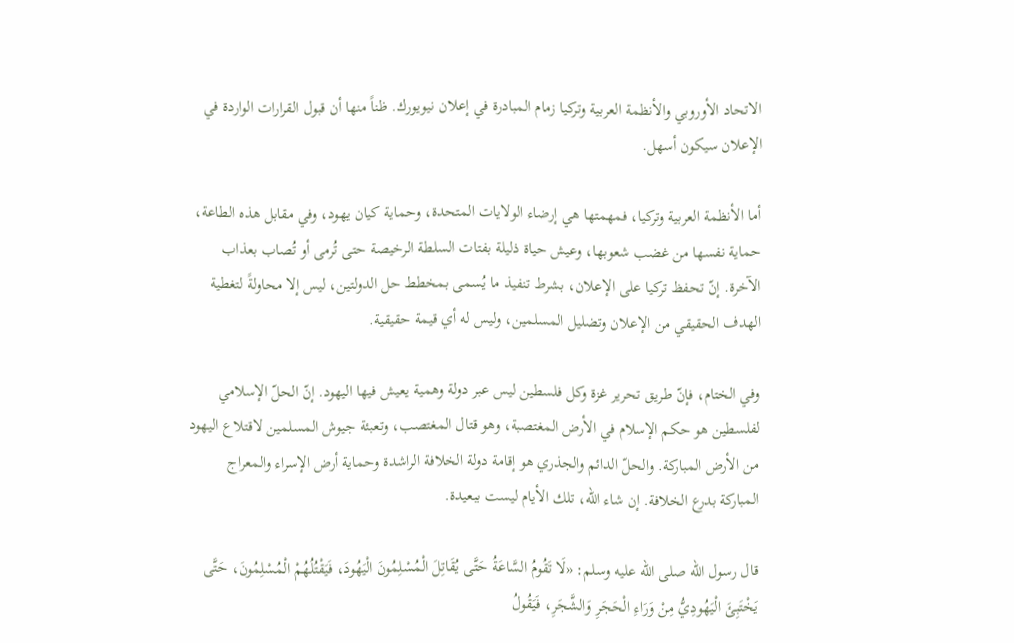الاتحاد الأوروبي والأنظمة العربية وتركيا زمام المبادرة في إعلان نيويورك. ظناً منها أن قبول القرارات الواردة في الإعلان سيكون أسهل.

أما الأنظمة العربية وتركيا، فمهمتها هي إرضاء الولايات المتحدة، وحماية كيان يهود، وفي مقابل هذه الطاعة، حماية نفسها من غضب شعوبها، وعيش حياة ذليلة بفتات السلطة الرخيصة حتى تُرمى أو تُصاب بعذاب الآخرة. إنّ تحفظ تركيا على الإعلان، بشرط تنفيذ ما يُسمى بمخطط حل الدولتين، ليس إلا محاولةً لتغطية الهدف الحقيقي من الإعلان وتضليل المسلمين، وليس له أي قيمة حقيقية.

وفي الختام، فإنّ طريق تحرير غزة وكل فلسطين ليس عبر دولة وهمية يعيش فيها اليهود. إنّ الحلّ الإسلامي لفلسطين هو حكم الإسلام في الأرض المغتصبة، وهو قتال المغتصب، وتعبئة جيوش المسلمين لاقتلاع اليهود من الأرض المباركة. والحلّ الدائم والجذري هو إقامة دولة الخلافة الراشدة وحماية أرض الإسراء والمعراج المباركة بدرع الخلافة. إن شاء الله، تلك الأيام ليست ببعيدة.

قال رسول الله صلى الله عليه وسلم: «لَا تَقُومُ السَّاعَةُ حَتَّى يُقَاتِلَ الْمُسْلِمُونَ الْيَهُودَ، فَيَقْتُلُهُمْ الْمُسْلِمُونَ، حَتَّى يَخْتَبِئَ الْيَهُودِيُّ مِنْ وَرَاءِ الْحَجَرِ وَالشَّجَرِ، فَيَقُولُ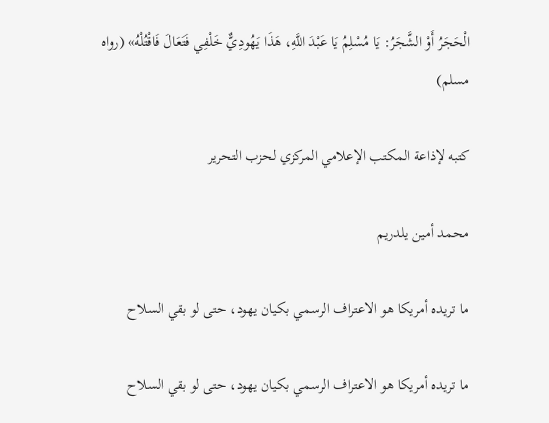الْحَجَرُ أَوْ الشَّجَرُ: يَا مُسْلِمُ يَا عَبْدَ اللَّهِ، هَذَا يَهُودِيٌّ خَلْفِي فَتَعَالَ فَاقْتُلْهُ» (رواه مسلم)

كتبه لإذاعة المكتب الإعلامي المركزي لحزب التحرير

محمد أمين يلدريم

ما تريده أمريكا هو الاعتراف الرسمي بكيان يهود، حتى لو بقي السلاح

ما تريده أمريكا هو الاعتراف الرسمي بكيان يهود، حتى لو بقي السلاح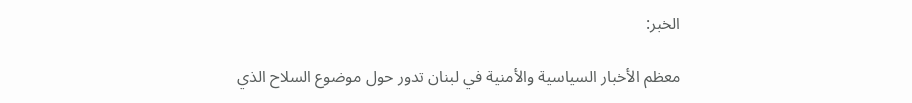الخبر:

معظم الأخبار السياسية والأمنية في لبنان تدور حول موضوع السلاح الذي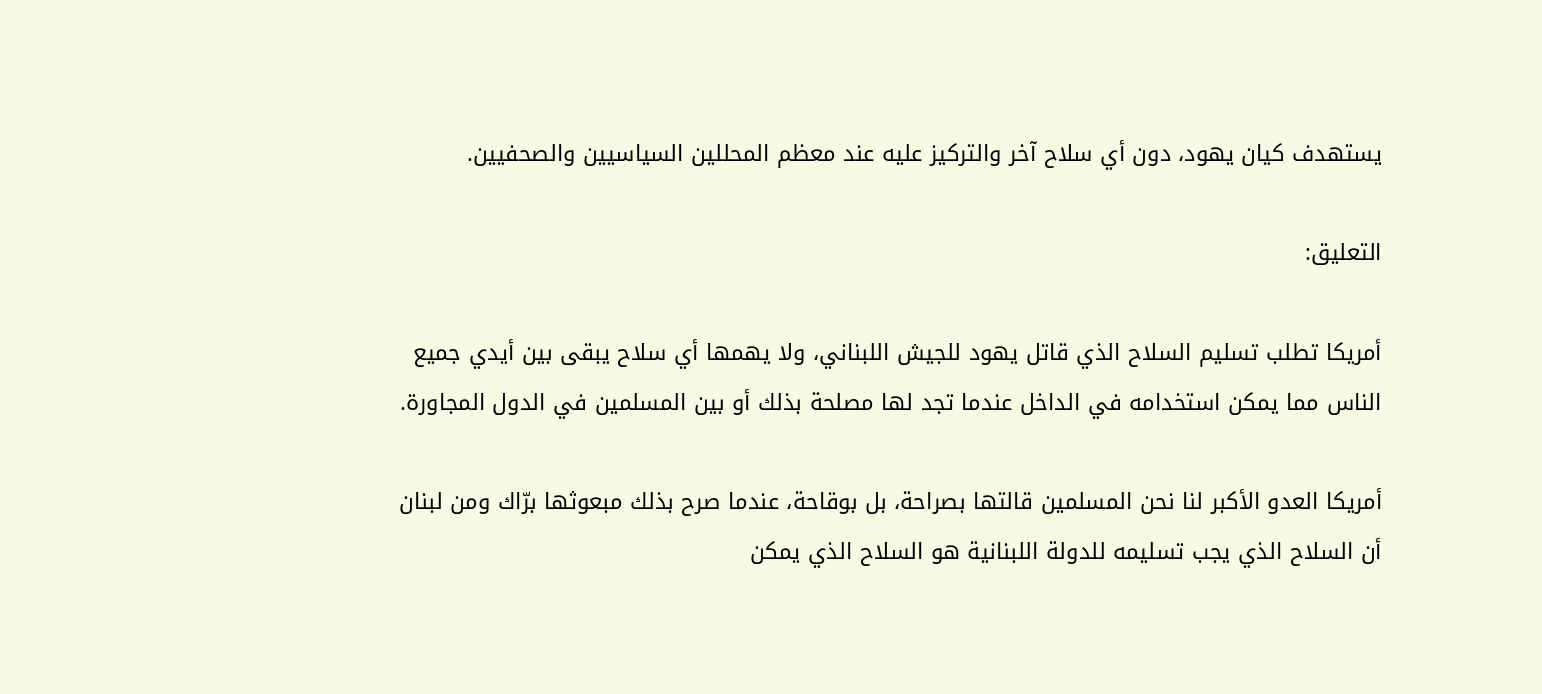يستهدف كيان يهود، دون أي سلاح آخر والتركيز عليه عند معظم المحللين السياسيين والصحفيين.

التعليق:

أمريكا تطلب تسليم السلاح الذي قاتل يهود للجيش اللبناني، ولا يهمها أي سلاح يبقى بين أيدي جميع الناس مما يمكن استخدامه في الداخل عندما تجد لها مصلحة بذلك أو بين المسلمين في الدول المجاورة.

أمريكا العدو الأكبر لنا نحن المسلمين قالتها بصراحة، بل بوقاحة، عندما صرح بذلك مبعوثها برّاك ومن لبنان أن السلاح الذي يجب تسليمه للدولة اللبنانية هو السلاح الذي يمكن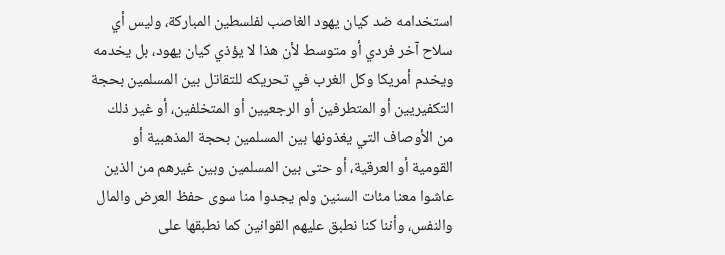استخدامه ضد كيان يهود الغاصب لفلسطين المباركة، وليس أي سلاح آخر فردي أو متوسط لأن هذا لا يؤذي كيان يهود، بل يخدمه ويخدم أمريكا وكل الغرب في تحريكه للتقاتل بين المسلمين بحجة التكفيريين أو المتطرفين أو الرجعيين أو المتخلفين، أو غير ذلك من الأوصاف التي يغذونها بين المسلمين بحجة المذهبية أو القومية أو العرقية، أو حتى بين المسلمين وبين غيرهم من الذين عاشوا معنا مئات السنين ولم يجدوا منا سوى حفظ العرض والمال والنفس، وأننا كنا نطبق عليهم القوانين كما نطبقها على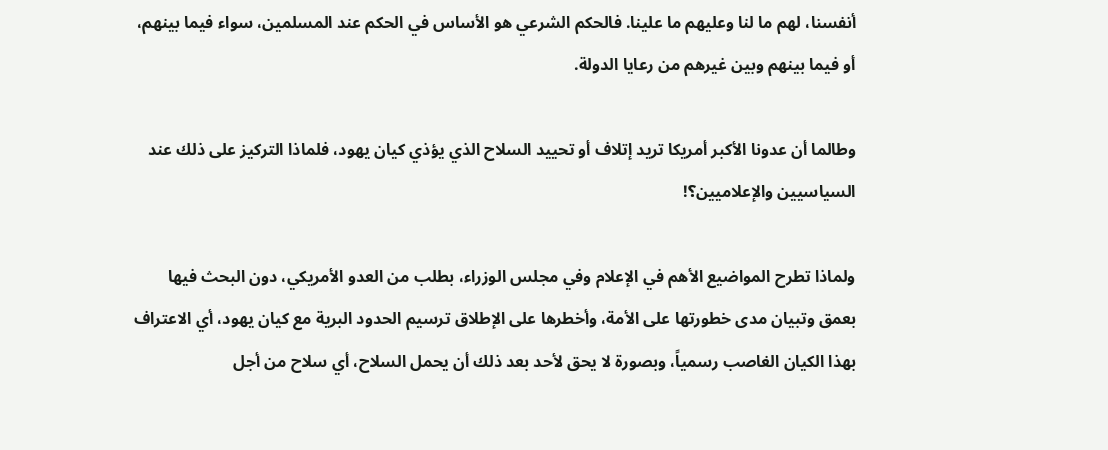أنفسنا، لهم ما لنا وعليهم ما علينا. فالحكم الشرعي هو الأساس في الحكم عند المسلمين، سواء فيما بينهم، أو فيما بينهم وبين غيرهم من رعايا الدولة.

وطالما أن عدونا الأكبر أمريكا تريد إتلاف أو تحييد السلاح الذي يؤذي كيان يهود، فلماذا التركيز على ذلك عند السياسيين والإعلاميين؟!

ولماذا تطرح المواضيع الأهم في الإعلام وفي مجلس الوزراء، بطلب من العدو الأمريكي، دون البحث فيها بعمق وتبيان مدى خطورتها على الأمة، وأخطرها على الإطلاق ترسيم الحدود البرية مع كيان يهود، أي الاعتراف بهذا الكيان الغاصب رسمياً، وبصورة لا يحق لأحد بعد ذلك أن يحمل السلاح، أي سلاح من أجل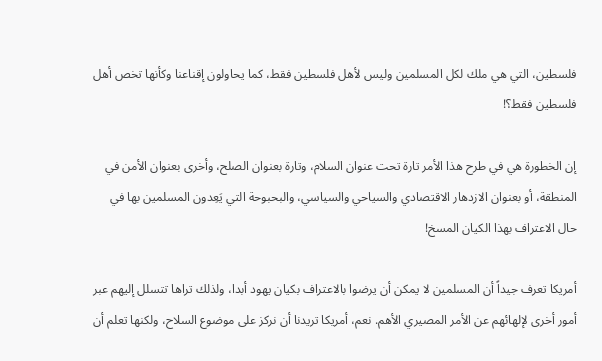فلسطين، التي هي ملك لكل المسلمين وليس لأهل فلسطين فقط، كما يحاولون إقناعنا وكأنها تخص أهل فلسطين فقط؟!

إن الخطورة هي في طرح هذا الأمر تارة تحت عنوان السلام، وتارة بعنوان الصلح، وأخرى بعنوان الأمن في المنطقة، أو بعنوان الازدهار الاقتصادي والسياحي والسياسي، والبحبوحة التي يَعِدون المسلمين بها في حال الاعتراف بهذا الكيان المسخ!

أمريكا تعرف جيداً أن المسلمين لا يمكن أن يرضوا بالاعتراف بكيان يهود أبدا، ولذلك تراها تتسلل إليهم عبر أمور أخرى لإلهائهم عن الأمر المصيري الأهم. نعم، أمريكا تريدنا أن نركز على موضوع السلاح، ولكنها تعلم أن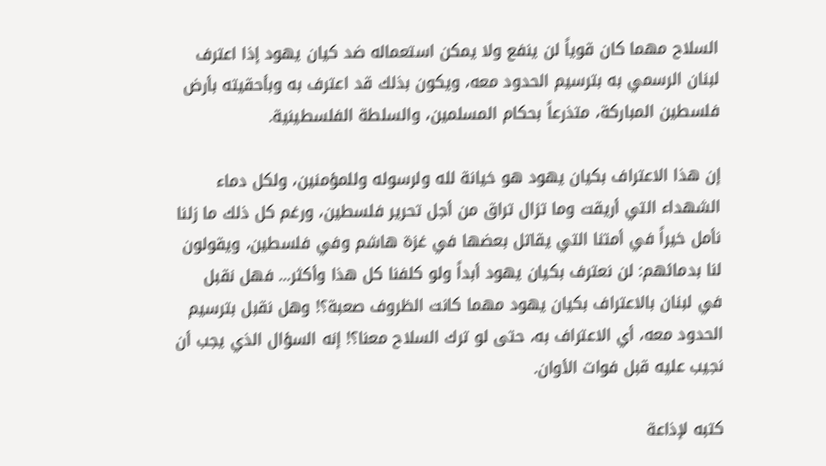السلاح مهما كان قوياً لن ينفع ولا يمكن استعماله ضد كيان يهود إذا اعترف لبنان الرسمي به بترسيم الحدود معه، ويكون بذلك قد اعترف به وبأحقيته بأرض فلسطين المباركة، متذرعاً بحكام المسلمين، والسلطة الفلسطينية.

إن هذا الاعتراف بكيان يهود هو خيانة لله ولرسوله وللمؤمنين، ولكل دماء الشهداء التي أريقت وما تزال تراق من أجل تحرير فلسطين، ورغم كل ذلك ما زلنا نأمل خيراً في أمتنا التي يقاتل بعضها في غزة هاشم وفي فلسطين، ويقولون لنا بدمائهم: لن نعترف بكيان يهود أبداً ولو كلفنا كل هذا وأكثر... فهل نقبل في لبنان بالاعتراف بكيان يهود مهما كانت الظروف صعبة؟! وهل نقبل بترسيم الحدود معه، أي الاعتراف به، حتى لو ترك السلاح معنا؟! إنه السؤال الذي يجب أن نجيب عليه قبل فوات الأوان.

كتبه لإذاعة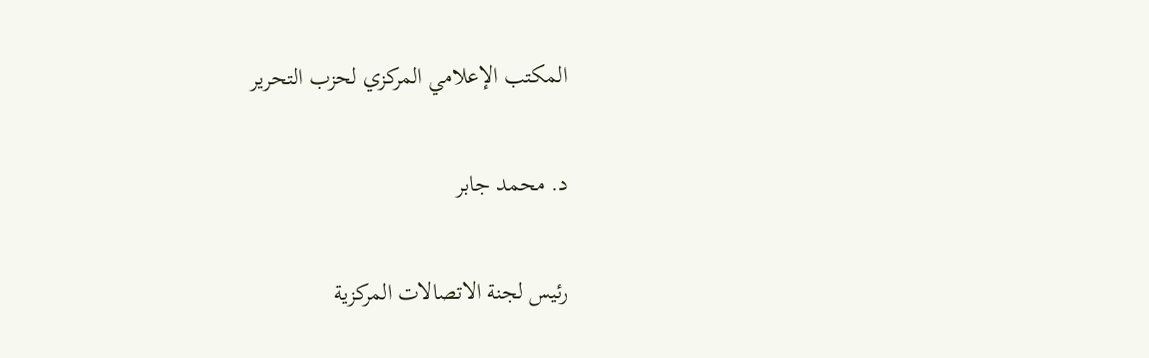المكتب الإعلامي المركزي لحزب التحرير

د. محمد جابر

رئيس لجنة الاتصالات المركزية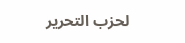لحزب التحرير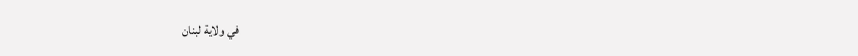في ولاية لبنان